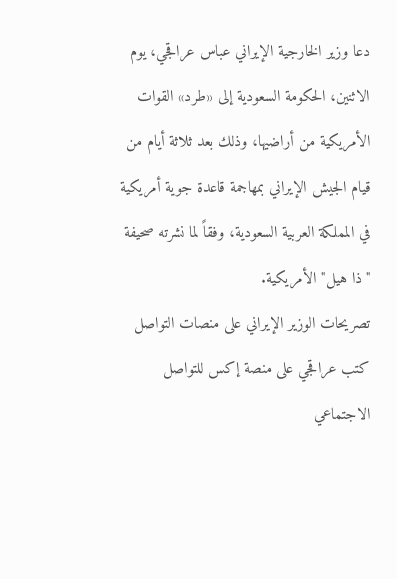دعا وزير الخارجية الإيراني عباس عراقجي، يوم الاثنين، الحكومة السعودية إلى «طرد» القوات الأمريكية من أراضيها، وذلك بعد ثلاثة أيام من قيام الجيش الإيراني بمهاجمة قاعدة جوية أمريكية في المملكة العربية السعودية، وفقاً لما نشرته صحيفة "ذا هيل" الأمريكية.
تصريحات الوزير الإيراني على منصات التواصل
كتب عراقجي على منصة إكس للتواصل الاجتماعي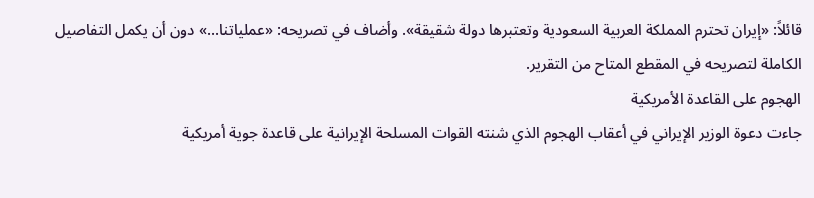قائلاً: «إيران تحترم المملكة العربية السعودية وتعتبرها دولة شقيقة». وأضاف في تصريحه: «عملياتنا...» دون أن يكمل التفاصيل الكاملة لتصريحه في المقطع المتاح من التقرير.
الهجوم على القاعدة الأمريكية
جاءت دعوة الوزير الإيراني في أعقاب الهجوم الذي شنته القوات المسلحة الإيرانية على قاعدة جوية أمريكية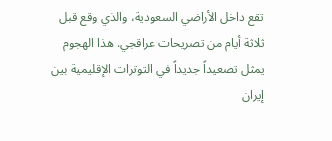تقع داخل الأراضي السعودية، والذي وقع قبل ثلاثة أيام من تصريحات عراقجي. هذا الهجوم يمثل تصعيداً جديداً في التوترات الإقليمية بين إيران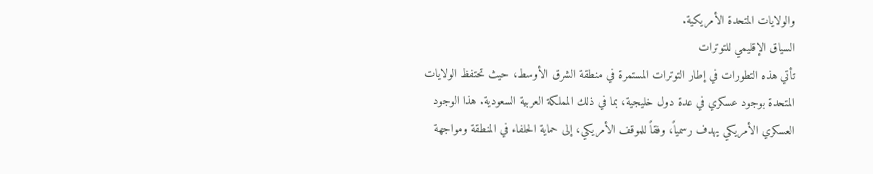والولايات المتحدة الأمريكية.
السياق الإقليمي للتوترات
تأتي هذه التطورات في إطار التوترات المستمرة في منطقة الشرق الأوسط، حيث تحتفظ الولايات المتحدة بوجود عسكري في عدة دول خليجية، بما في ذلك المملكة العربية السعودية. هذا الوجود العسكري الأمريكي يهدف رسمياً، وفقاً للموقف الأمريكي، إلى حماية الحلفاء في المنطقة ومواجهة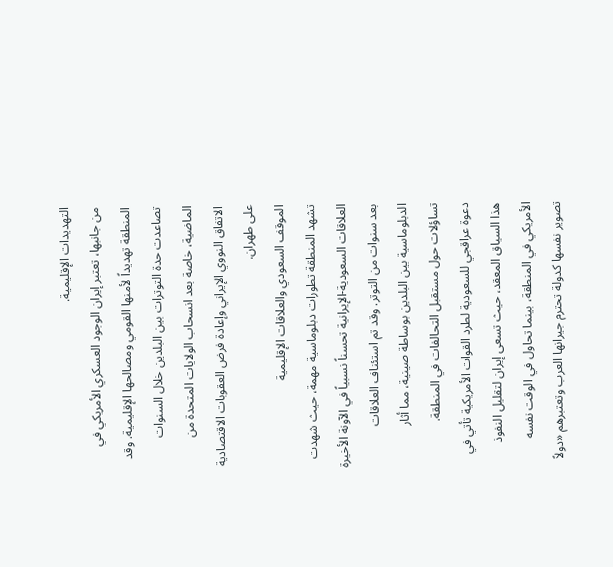التهديدات الإقليمية.
من جانبها، تعتبر إيران الوجود العسكري الأمريكي في المنطقة تهديداً لأمنها القومي ومصالحها الإقليمية. وقد تصاعدت حدة التوترات بين البلدين خلال السنوات الماضية، خاصة بعد انسحاب الولايات المتحدة من الاتفاق النووي الإيراني وإعادة فرض العقوبات الاقتصادية على طهران.
الموقف السعودي والعلاقات الإقليمية
تشهد المنطقة تطورات دبلوماسية مهمة، حيث شهدت العلاقات السعودية-الإيرانية تحسناً نسبياً في الآونة الأخيرة بعد سنوات من التوتر. وقد تم استئناف العلاقات الدبلوماسية بين البلدين بوساطة صينية، مما أثار تساؤلات حول مستقبل التحالفات في المنطقة.
دعوة عراقجي للسعودية لطرد القوات الأمريكية تأتي في هذا السياق المعقد، حيث تسعى إيران لتقليل النفوذ الأمريكي في المنطقة، بينما تحاول في الوقت نفسه تصوير نفسها كدولة تحترم جيرانها العرب وتعتبرهم «دولاً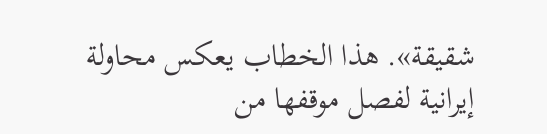شقيقة». هذا الخطاب يعكس محاولة إيرانية لفصل موقفها من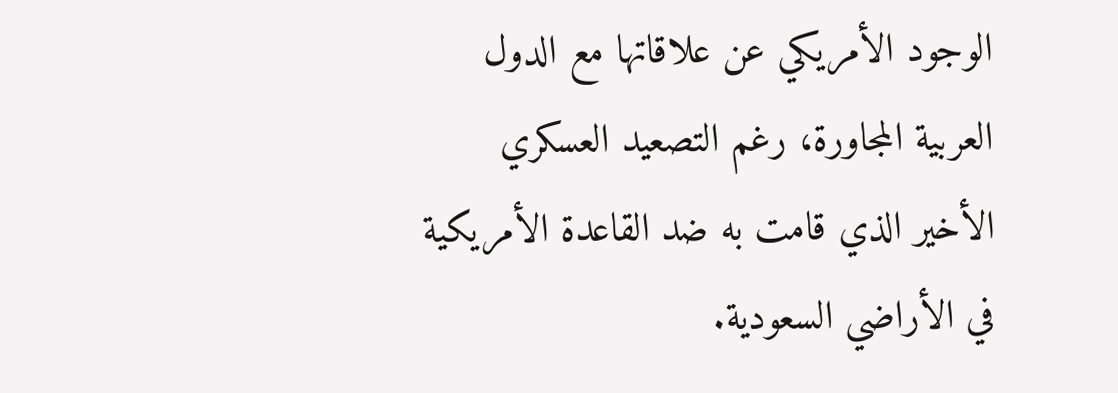الوجود الأمريكي عن علاقاتها مع الدول العربية المجاورة، رغم التصعيد العسكري الأخير الذي قامت به ضد القاعدة الأمريكية في الأراضي السعودية.